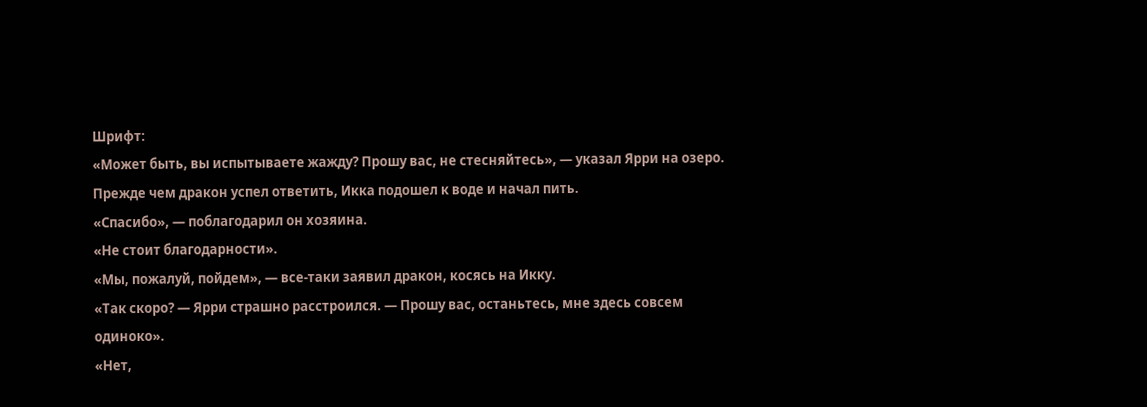Шрифт:
«Может быть, вы испытываете жажду? Прошу вас, не стесняйтесь», — указал Ярри на озеро.
Прежде чем дракон успел ответить, Икка подошел к воде и начал пить.
«Спасибо», — поблагодарил он хозяина.
«Не стоит благодарности».
«Мы, пожалуй, пойдем», — все-таки заявил дракон, косясь на Икку.
«Так скоро? — Ярри страшно расстроился. — Прошу вас, останьтесь, мне здесь совсем одиноко».
«Нет,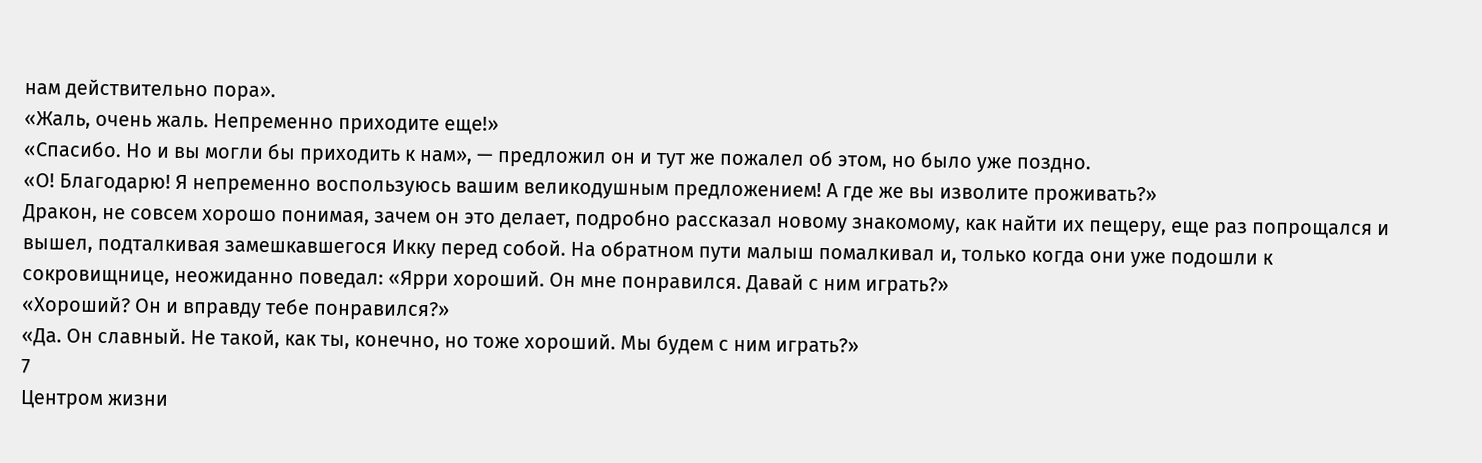нам действительно пора».
«Жаль, очень жаль. Непременно приходите еще!»
«Спасибо. Но и вы могли бы приходить к нам», — предложил он и тут же пожалел об этом, но было уже поздно.
«О! Благодарю! Я непременно воспользуюсь вашим великодушным предложением! А где же вы изволите проживать?»
Дракон, не совсем хорошо понимая, зачем он это делает, подробно рассказал новому знакомому, как найти их пещеру, еще раз попрощался и вышел, подталкивая замешкавшегося Икку перед собой. На обратном пути малыш помалкивал и, только когда они уже подошли к сокровищнице, неожиданно поведал: «Ярри хороший. Он мне понравился. Давай с ним играть?»
«Хороший? Он и вправду тебе понравился?»
«Да. Он славный. Не такой, как ты, конечно, но тоже хороший. Мы будем с ним играть?»
7
Центром жизни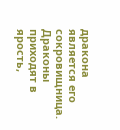дракона является его сокровищница. Драконы приходят в ярость,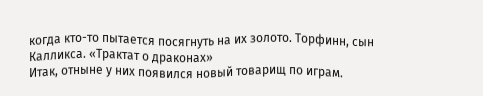когда кто-то пытается посягнуть на их золото. Торфинн, сын Калликса. «Трактат о драконах»
Итак, отныне у них появился новый товарищ по играм.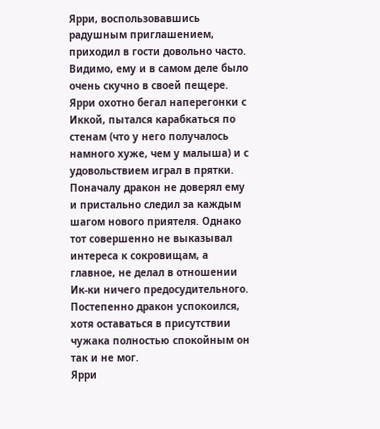Ярри, воспользовавшись радушным приглашением, приходил в гости довольно часто. Видимо, ему и в самом деле было очень скучно в своей пещере. Ярри охотно бегал наперегонки с Иккой, пытался карабкаться по стенам (что у него получалось намного хуже, чем у малыша) и с удовольствием играл в прятки. Поначалу дракон не доверял ему и пристально следил за каждым шагом нового приятеля. Однако тот совершенно не выказывал интереса к сокровищам, а главное, не делал в отношении Ик-ки ничего предосудительного. Постепенно дракон успокоился, хотя оставаться в присутствии чужака полностью спокойным он так и не мог.
Ярри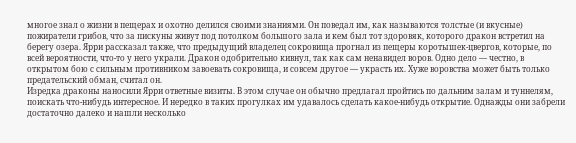многое знал о жизни в пещерах и охотно делился своими знаниями. Он поведал им, как называются толстые (и вкусные) пожиратели грибов, что за пискуны живут под потолком большого зала и кем был тот здоровяк, которого дракон встретил на берегу озера. Ярри рассказал также, что предыдущий владелец сокровища прогнал из пещеры коротышек-цвергов, которые, по всей вероятности, что-то у него украли. Дракон одобрительно кивнул, так как сам ненавидел воров. Одно дело — честно, в открытом бою с сильным противником завоевать сокровища, и совсем другое — украсть их. Хуже воровства может быть только предательский обман, считал он.
Изредка драконы наносили Ярри ответные визиты. В этом случае он обычно предлагал пройтись по дальним залам и туннелям, поискать что-нибудь интересное. И нередко в таких прогулках им удавалось сделать какое-нибудь открытие. Однажды они забрели достаточно далеко и нашли несколько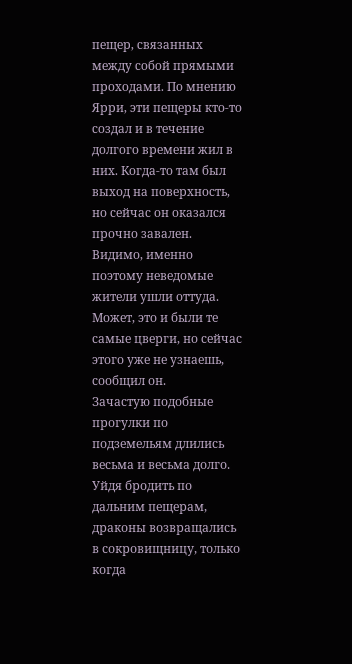пещер, связанных между собой прямыми проходами. По мнению Ярри, эти пещеры кто-то создал и в течение долгого времени жил в них. Когда-то там был выход на поверхность, но сейчас он оказался прочно завален. Видимо, именно поэтому неведомые жители ушли оттуда. Может, это и были те самые цверги, но сейчас этого уже не узнаешь, сообщил он.
Зачастую подобные прогулки по подземельям длились весьма и весьма долго. Уйдя бродить по дальним пещерам, драконы возвращались в сокровищницу, только когда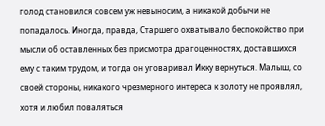голод становился совсем уж невыносим, а никакой добычи не попадалось. Иногда, правда, Старшего охватывало беспокойство при мысли об оставленных без присмотра драгоценностях, доставшихся ему с таким трудом, и тогда он уговаривал Икку вернуться. Малыш, со своей стороны, никакого чрезмерного интереса к золоту не проявлял, хотя и любил поваляться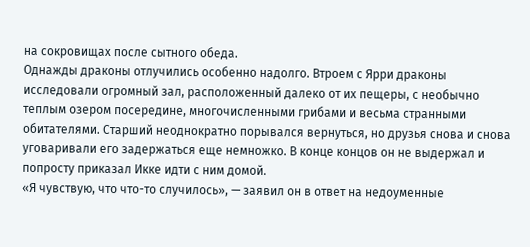на сокровищах после сытного обеда.
Однажды драконы отлучились особенно надолго. Втроем с Ярри драконы исследовали огромный зал, расположенный далеко от их пещеры, с необычно теплым озером посередине, многочисленными грибами и весьма странными обитателями. Старший неоднократно порывался вернуться, но друзья снова и снова уговаривали его задержаться еще немножко. В конце концов он не выдержал и попросту приказал Икке идти с ним домой.
«Я чувствую, что что-то случилось», — заявил он в ответ на недоуменные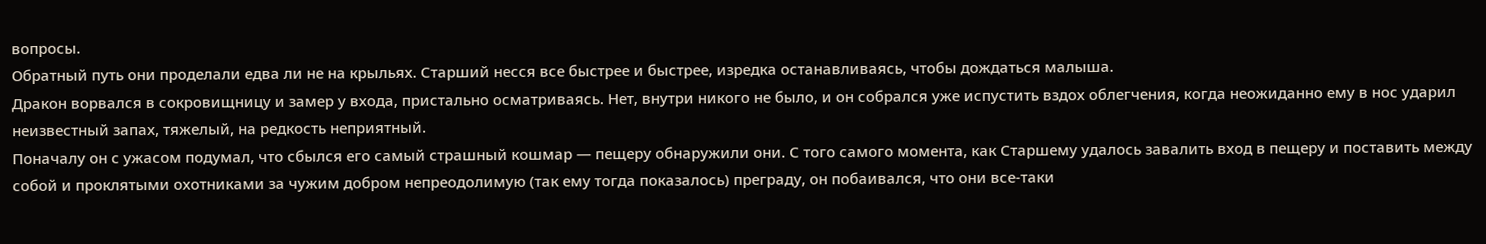вопросы.
Обратный путь они проделали едва ли не на крыльях. Старший несся все быстрее и быстрее, изредка останавливаясь, чтобы дождаться малыша.
Дракон ворвался в сокровищницу и замер у входа, пристально осматриваясь. Нет, внутри никого не было, и он собрался уже испустить вздох облегчения, когда неожиданно ему в нос ударил неизвестный запах, тяжелый, на редкость неприятный.
Поначалу он с ужасом подумал, что сбылся его самый страшный кошмар — пещеру обнаружили они. С того самого момента, как Старшему удалось завалить вход в пещеру и поставить между собой и проклятыми охотниками за чужим добром непреодолимую (так ему тогда показалось) преграду, он побаивался, что они все-таки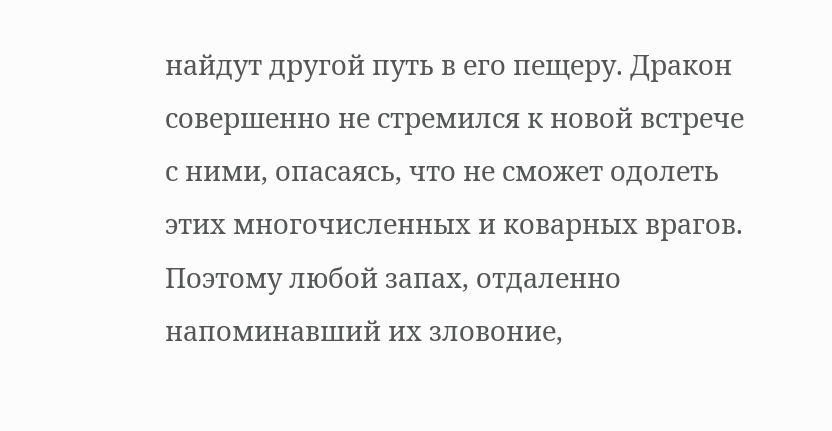найдут другой путь в его пещеру. Дракон совершенно не стремился к новой встрече с ними, опасаясь, что не сможет одолеть этих многочисленных и коварных врагов. Поэтому любой запах, отдаленно напоминавший их зловоние,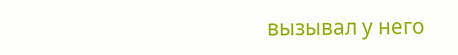вызывал у него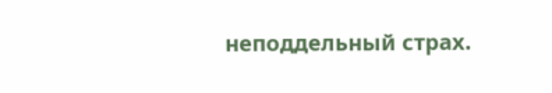неподдельный страх.